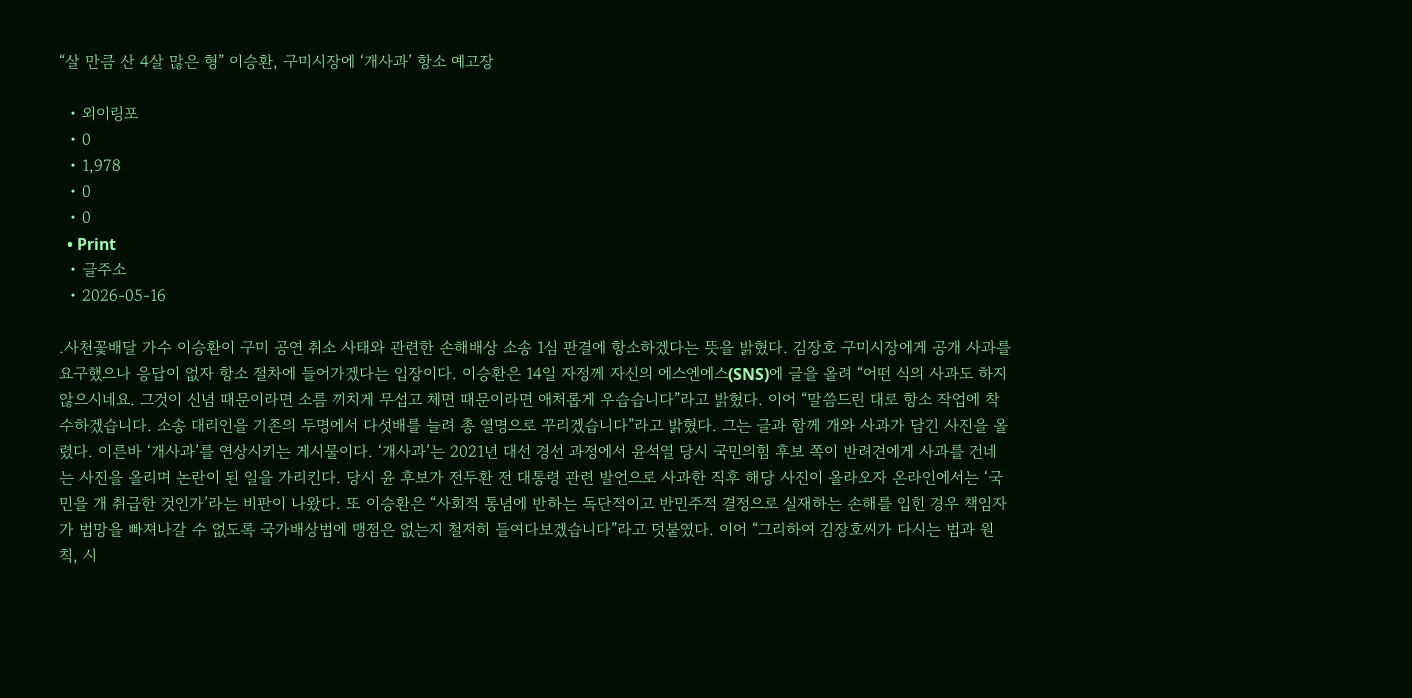“살 만큼 산 4살 많은 형” 이승환, 구미시장에 ‘개사과’ 항소 예고장

  • 외이링포
  • 0
  • 1,978
  • 0
  • 0
  • Print
  • 글주소
  • 2026-05-16

.사천꽃배달 가수 이승환이 구미 공연 취소 사태와 관련한 손해배상 소송 1심 판결에 항소하겠다는 뜻을 밝혔다. 김장호 구미시장에게 공개 사과를 요구했으나 응답이 없자 항소 절차에 들어가겠다는 입장이다. 이승환은 14일 자정께 자신의 에스엔에스(SNS)에 글을 올려 “어떤 식의 사과도 하지 않으시네요. 그것이 신념 때문이라면 소름 끼치게 무섭고 체면 때문이라면 애처롭게 우습습니다”라고 밝혔다. 이어 “말씀드린 대로 항소 작업에 착수하겠습니다. 소송 대리인을 기존의 두명에서 다섯배를 늘려 총 열명으로 꾸리겠습니다”라고 밝혔다. 그는 글과 함께 개와 사과가 담긴 사진을 올렸다. 이른바 ‘개사과’를 연상시키는 게시물이다. ‘개사과’는 2021년 대선 경선 과정에서 윤석열 당시 국민의힘 후보 쪽이 반려견에게 사과를 건네는 사진을 올리며 논란이 된 일을 가리킨다. 당시 윤 후보가 전두환 전 대통령 관련 발언으로 사과한 직후 해당 사진이 올라오자 온라인에서는 ‘국민을 개 취급한 것인가’라는 비판이 나왔다. 또 이승환은 “사회적 통념에 반하는 독단적이고 반민주적 결정으로 실재하는 손해를 입힌 경우 책임자가 법망을 빠져나갈 수 없도록 국가배상법에 맹점은 없는지 철저히 들여다보겠습니다”라고 덧붙였다. 이어 “그리하여 김장호씨가 다시는 법과 원칙, 시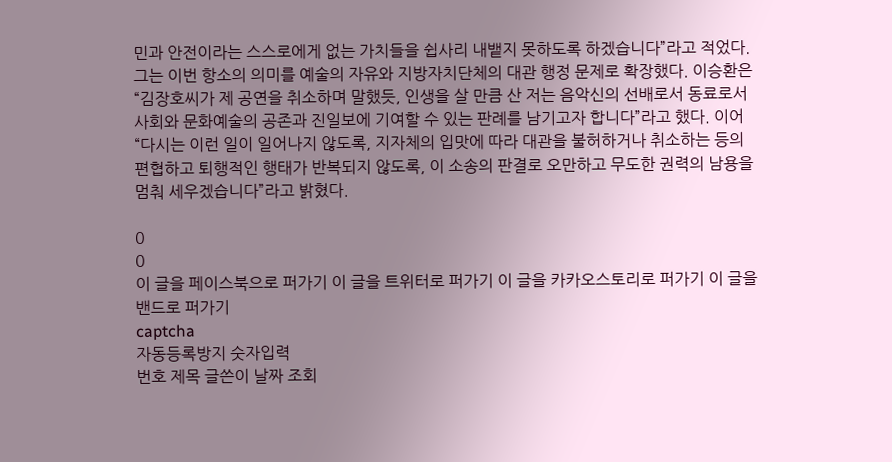민과 안전이라는 스스로에게 없는 가치들을 쉽사리 내뱉지 못하도록 하겠습니다”라고 적었다. 그는 이번 항소의 의미를 예술의 자유와 지방자치단체의 대관 행정 문제로 확장했다. 이승환은 “김장호씨가 제 공연을 취소하며 말했듯, 인생을 살 만큼 산 저는 음악신의 선배로서 동료로서 사회와 문화예술의 공존과 진일보에 기여할 수 있는 판례를 남기고자 합니다”라고 했다. 이어 “다시는 이런 일이 일어나지 않도록, 지자체의 입맛에 따라 대관을 불허하거나 취소하는 등의 편협하고 퇴행적인 행태가 반복되지 않도록, 이 소송의 판결로 오만하고 무도한 권력의 남용을 멈춰 세우겠습니다”라고 밝혔다.

0
0
이 글을 페이스북으로 퍼가기 이 글을 트위터로 퍼가기 이 글을 카카오스토리로 퍼가기 이 글을 밴드로 퍼가기
captcha
자동등록방지 숫자입력
번호 제목 글쓴이 날짜 조회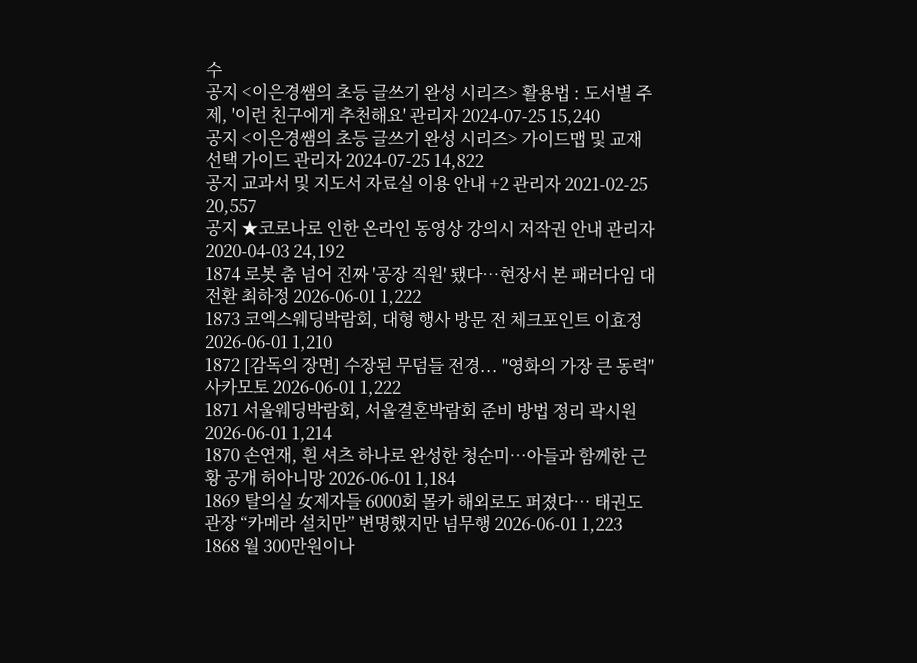수
공지 <이은경쌤의 초등 글쓰기 완성 시리즈> 활용법 : 도서별 주제, '이런 친구에게 추천해요' 관리자 2024-07-25 15,240
공지 <이은경쌤의 초등 글쓰기 완성 시리즈> 가이드맵 및 교재 선택 가이드 관리자 2024-07-25 14,822
공지 교과서 및 지도서 자료실 이용 안내 +2 관리자 2021-02-25 20,557
공지 ★코로나로 인한 온라인 동영상 강의시 저작권 안내 관리자 2020-04-03 24,192
1874 로봇 춤 넘어 진짜 '공장 직원' 됐다…현장서 본 패러다임 대전환 최하정 2026-06-01 1,222
1873 코엑스웨딩박람회, 대형 행사 방문 전 체크포인트 이효정 2026-06-01 1,210
1872 [감독의 장면] 수장된 무덤들 전경... "영화의 가장 큰 동력" 사카모토 2026-06-01 1,222
1871 서울웨딩박람회, 서울결혼박람회 준비 방법 정리 곽시원 2026-06-01 1,214
1870 손연재, 흰 셔츠 하나로 완성한 청순미…아들과 함께한 근황 공개 허아니망 2026-06-01 1,184
1869 탈의실 女제자들 6000회 몰카 해외로도 퍼졌다… 태권도 관장 “카메라 설치만” 변명했지만 넘무행 2026-06-01 1,223
1868 월 300만원이나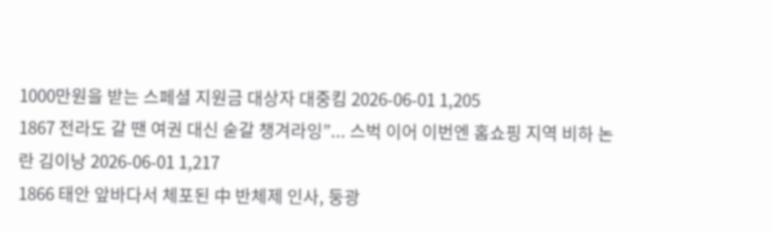1000만원을 받는 스페셜 지원금 대상자 대중킴 2026-06-01 1,205
1867 전라도 갈 땐 여권 대신 숟갈 챙겨라잉”... 스벅 이어 이번엔 홈쇼핑 지역 비하 논란 김이낭 2026-06-01 1,217
1866 태안 앞바다서 체포된 中 반체제 인사, 둥광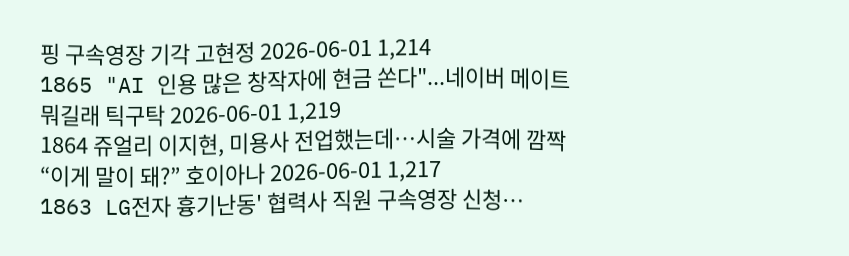핑 구속영장 기각 고현정 2026-06-01 1,214
1865 "AI 인용 많은 창작자에 현금 쏜다"...네이버 메이트 뭐길래 틱구탁 2026-06-01 1,219
1864 쥬얼리 이지현, 미용사 전업했는데…시술 가격에 깜짝 “이게 말이 돼?” 호이아나 2026-06-01 1,217
1863 LG전자 흉기난동' 협력사 직원 구속영장 신청…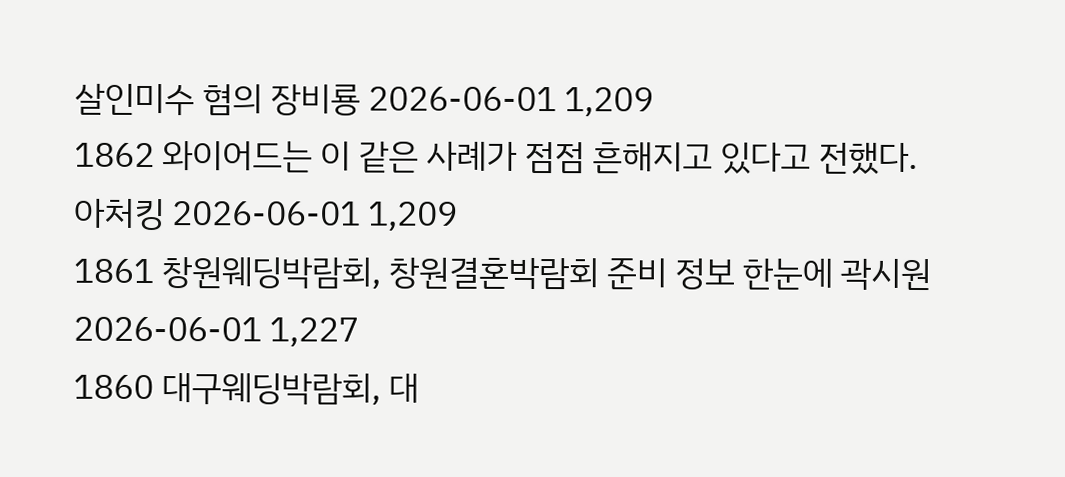살인미수 혐의 장비룡 2026-06-01 1,209
1862 와이어드는 이 같은 사례가 점점 흔해지고 있다고 전했다. 아처킹 2026-06-01 1,209
1861 창원웨딩박람회, 창원결혼박람회 준비 정보 한눈에 곽시원 2026-06-01 1,227
1860 대구웨딩박람회, 대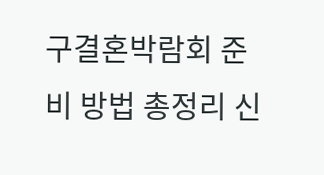구결혼박람회 준비 방법 총정리 신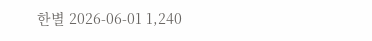한별 2026-06-01 1,240